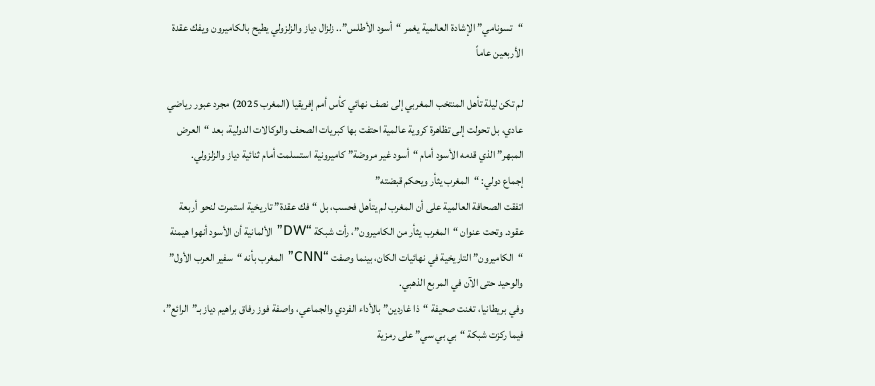“تسونامي” الإشادة العالمية يغمر “أسود الأطلس”.. زلزال دياز والزلزولي يطيح بالكاميرون ويفك عقدة الأربعين عاماً

لم تكن ليلة تأهل المنتخب المغربي إلى نصف نهائي كأس أمم إفريقيا (المغرب 2025) مجرد عبور رياضي عادي، بل تحولت إلى تظاهرة كروية عالمية احتفت بها كبريات الصحف والوكالات الدولية، بعد “العرض المبهر” الذي قدمه الأسود أمام “أسود غير مروضة” كاميرونية استسلمت أمام ثنائية دياز والزلزولي.
إجماع دولي: “المغرب يثأر ويحكم قبضته”
اتفقت الصحافة العالمية على أن المغرب لم يتأهل فحسب، بل “فك عقدة” تاريخية استمرت لنحو أربعة عقود. وتحت عنوان “المغرب يثأر من الكاميرون”، رأت شبكة “DW” الألمانية أن الأسود أنهوا هيمنة “الكاميرون” التاريخية في نهائيات الكان، بينما وصفت “CNN” المغرب بأنه “سفير العرب الأول” والوحيد حتى الآن في المربع الذهبي.
وفي بريطانيا، تغنت صحيفة “ذا غاردين” بالأداء الفردي والجماعي، واصفة فوز رفاق براهيم دياز بـ”الرائع”، فيما ركزت شبكة “بي بي سي” على رمزية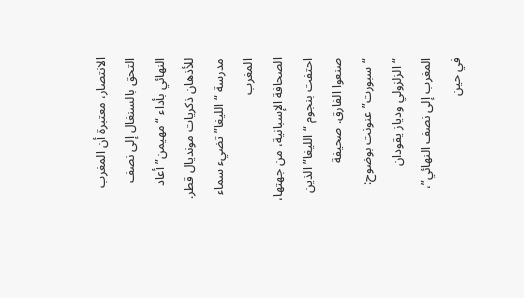الانتصار، معتبرة أن المغرب التحق بالسنغال إلى نصف النهائي بأداء “مهيمن” أعاد للأذهان ذكريات مونديال قطر.
مدرسة “الليغا” تضيء سماء المغرب
الصحافة الإسبانية، من جهتها، احتفت بنجوم “الليغا” الذين صنعوا الفارق. صحيفة “سبورت” عنونت بوضوح: “الزلزولي ودياز يقودان المغرب إلى نصف النهائي”، في حين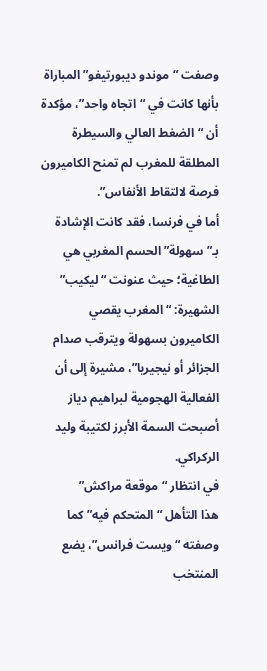وصفت “موندو ديبورتيفو” المباراة بأنها كانت في “اتجاه واحد”، مؤكدة أن “الضغط العالي والسيطرة المطلقة للمغرب لم تمنح الكاميرون فرصة لالتقاط الأنفاس”.
أما في فرنسا، فقد كانت الإشادة بـ”سهولة” الحسم المغربي هي الطاغية؛ حيث عنونت “ليكيب” الشهيرة: “المغرب يقصي الكاميرون بسهولة ويترقب صدام الجزائر أو نيجيريا”، مشيرة إلى أن الفعالية الهجومية لبراهيم دياز أصبحت السمة الأبرز لكتيبة وليد الركراكي.
في انتظار “موقعة مراكش”
هذا التأهل “المتحكم فيه” كما وصفته “ويست فرانس”، يضع المنتخب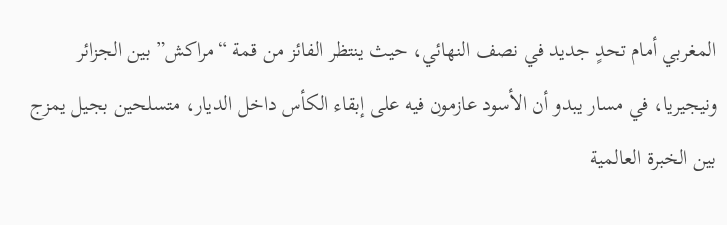المغربي أمام تحدٍ جديد في نصف النهائي، حيث ينتظر الفائز من قمة “مراكش” بين الجزائر ونيجيريا، في مسار يبدو أن الأسود عازمون فيه على إبقاء الكأس داخل الديار، متسلحين بجيل يمزج بين الخبرة العالمية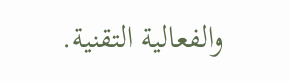والفعالية التقنية.